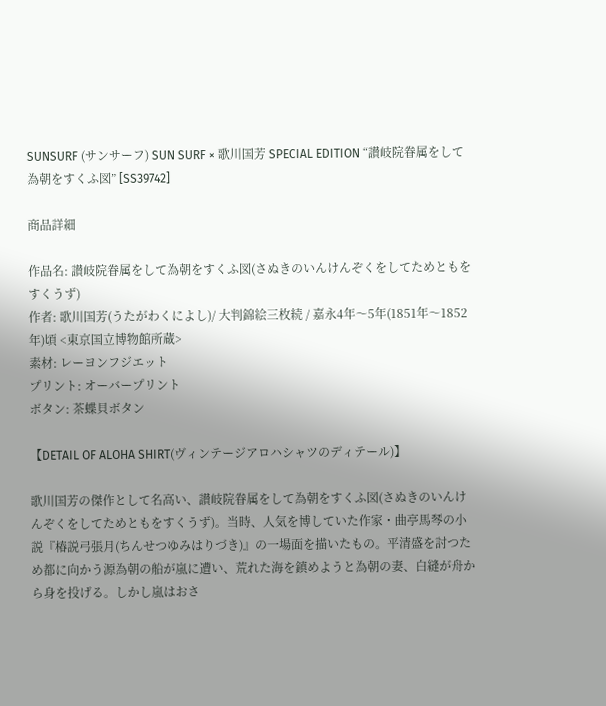SUNSURF (サンサーフ) SUN SURF × 歌川国芳 SPECIAL EDITION “讃岐院眷属をして為朝をすくふ図” [SS39742]

商品詳細

作品名: 讃岐院眷属をして為朝をすくふ図(さぬきのいんけんぞくをしてためともをすくうず)
作者: 歌川国芳(うたがわくによし)/ 大判錦絵三枚続 / 嘉永4年〜5年(1851年〜1852年)頃 <東京国立博物館所蔵>
素材: レーヨンフジエット
プリント: オーバープリント
ボタン: 茶蝶貝ボタン

【DETAIL OF ALOHA SHIRT(ヴィンテージアロハシャツのディテール)】

歌川国芳の傑作として名高い、讃岐院眷属をして為朝をすくふ図(さぬきのいんけんぞくをしてためともをすくうず)。当時、人気を博していた作家・曲亭馬琴の小説『椿説弓張月(ちんせつゆみはりづき)』の一場面を描いたもの。平清盛を討つため都に向かう源為朝の船が嵐に遭い、荒れた海を鎮めようと為朝の妻、白縫が舟から身を投げる。しかし嵐はおさ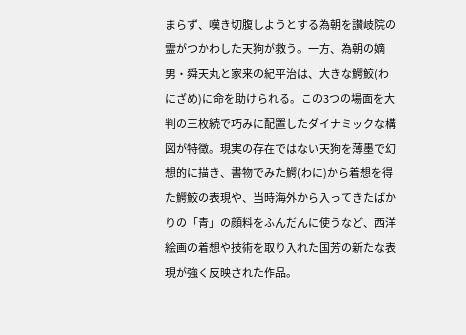まらず、嘆き切腹しようとする為朝を讃岐院の霊がつかわした天狗が救う。一方、為朝の嫡男・舜天丸と家来の紀平治は、大きな鰐鮫(わにざめ)に命を助けられる。この3つの場面を大判の三枚続で巧みに配置したダイナミックな構図が特徴。現実の存在ではない天狗を薄墨で幻想的に描き、書物でみた鰐(わに)から着想を得た鰐鮫の表現や、当時海外から入ってきたばかりの「青」の顔料をふんだんに使うなど、西洋絵画の着想や技術を取り入れた国芳の新たな表現が強く反映された作品。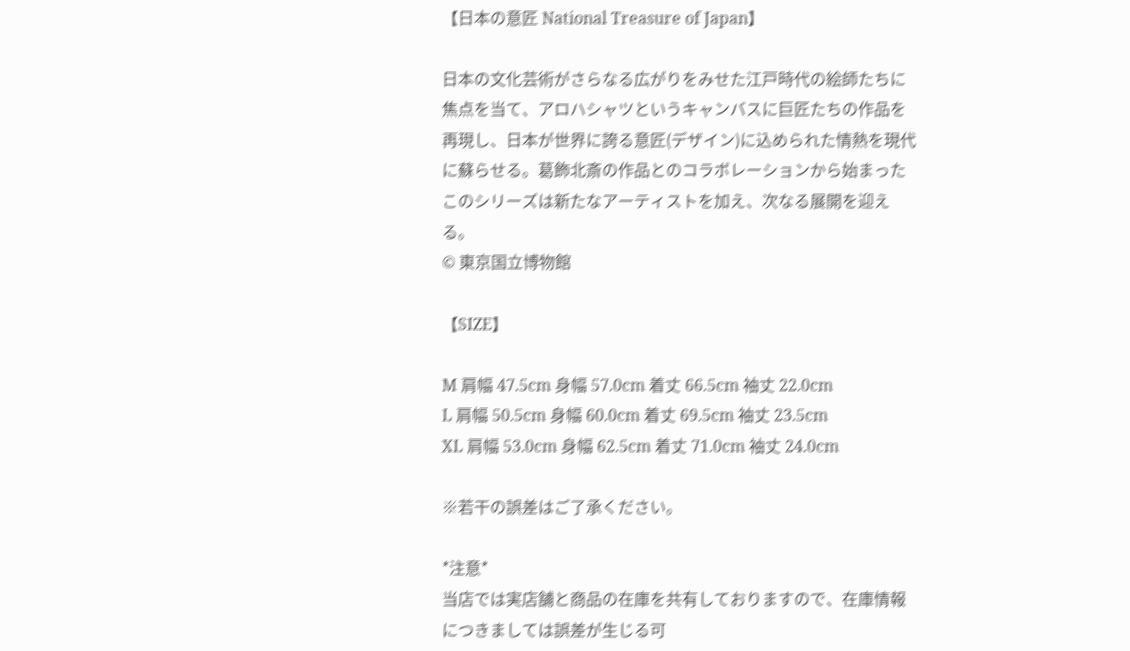【日本の意匠 National Treasure of Japan】

日本の文化芸術がさらなる広がりをみせた江戸時代の絵師たちに焦点を当て、アロハシャツというキャンバスに巨匠たちの作品を再現し、日本が世界に誇る意匠(デザイン)に込められた情熱を現代に蘇らせる。葛飾北斎の作品とのコラボレーションから始まったこのシリーズは新たなアーティストを加え、次なる展開を迎える。
© 東京国立博物館

【SIZE】

M 肩幅 47.5cm 身幅 57.0cm 着丈 66.5cm 袖丈 22.0cm
L 肩幅 50.5cm 身幅 60.0cm 着丈 69.5cm 袖丈 23.5cm
XL 肩幅 53.0cm 身幅 62.5cm 着丈 71.0cm 袖丈 24.0cm

※若干の誤差はご了承ください。

*注意*
当店では実店舗と商品の在庫を共有しておりますので、在庫情報につきましては誤差が生じる可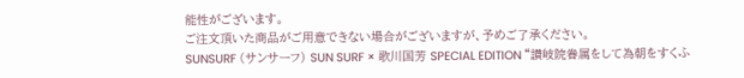能性がございます。
ご注文頂いた商品がご用意できない場合がございますが、予めご了承ください。
SUNSURF (サンサーフ) SUN SURF × 歌川国芳 SPECIAL EDITION “讃岐院眷属をして為朝をすくふ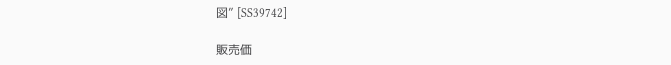図” [SS39742]

販売価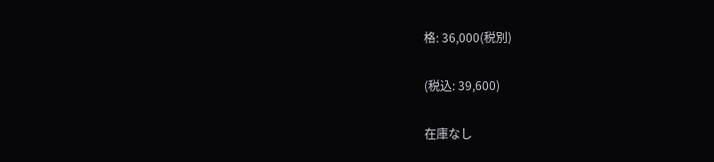格: 36,000(税別)

(税込: 39,600)

在庫なし